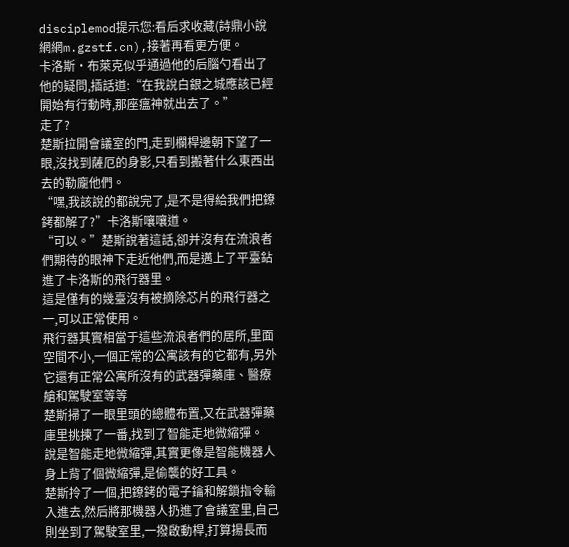disciplemod提示您:看后求收藏(詩鼎小說網網m.gzstf.cn),接著再看更方便。
卡洛斯·布萊克似乎通過他的后腦勺看出了他的疑問,插話道:“在我說白銀之城應該已經開始有行動時,那座瘟神就出去了。”
走了?
楚斯拉開會議室的門,走到欄桿邊朝下望了一眼,沒找到薩厄的身影,只看到搬著什么東西出去的勒龐他們。
“嘿,我該說的都說完了,是不是得給我們把鐐銬都解了?”卡洛斯嚷嚷道。
“可以。”楚斯說著這話,卻并沒有在流浪者們期待的眼神下走近他們,而是邁上了平臺鉆進了卡洛斯的飛行器里。
這是僅有的幾臺沒有被摘除芯片的飛行器之一,可以正常使用。
飛行器其實相當于這些流浪者們的居所,里面空間不小,一個正常的公寓該有的它都有,另外它還有正常公寓所沒有的武器彈藥庫、醫療艙和駕駛室等等
楚斯掃了一眼里頭的總體布置,又在武器彈藥庫里挑揀了一番,找到了智能走地微縮彈。
說是智能走地微縮彈,其實更像是智能機器人身上背了個微縮彈,是偷襲的好工具。
楚斯拎了一個,把鐐銬的電子鑰和解鎖指令輸入進去,然后將那機器人扔進了會議室里,自己則坐到了駕駛室里,一撥啟動桿,打算揚長而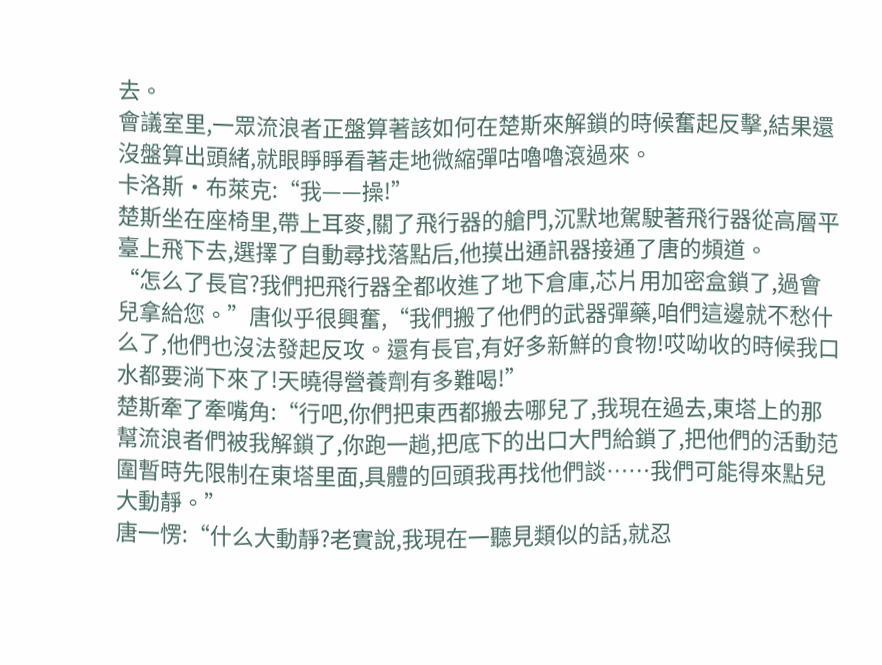去。
會議室里,一眾流浪者正盤算著該如何在楚斯來解鎖的時候奮起反擊,結果還沒盤算出頭緒,就眼睜睜看著走地微縮彈咕嚕嚕滾過來。
卡洛斯·布萊克:“我——操!”
楚斯坐在座椅里,帶上耳麥,關了飛行器的艙門,沉默地駕駛著飛行器從高層平臺上飛下去,選擇了自動尋找落點后,他摸出通訊器接通了唐的頻道。
“怎么了長官?我們把飛行器全都收進了地下倉庫,芯片用加密盒鎖了,過會兒拿給您。”唐似乎很興奮,“我們搬了他們的武器彈藥,咱們這邊就不愁什么了,他們也沒法發起反攻。還有長官,有好多新鮮的食物!哎呦收的時候我口水都要淌下來了!天曉得營養劑有多難喝!”
楚斯牽了牽嘴角:“行吧,你們把東西都搬去哪兒了,我現在過去,東塔上的那幫流浪者們被我解鎖了,你跑一趟,把底下的出口大門給鎖了,把他們的活動范圍暫時先限制在東塔里面,具體的回頭我再找他們談……我們可能得來點兒大動靜。”
唐一愣:“什么大動靜?老實說,我現在一聽見類似的話,就忍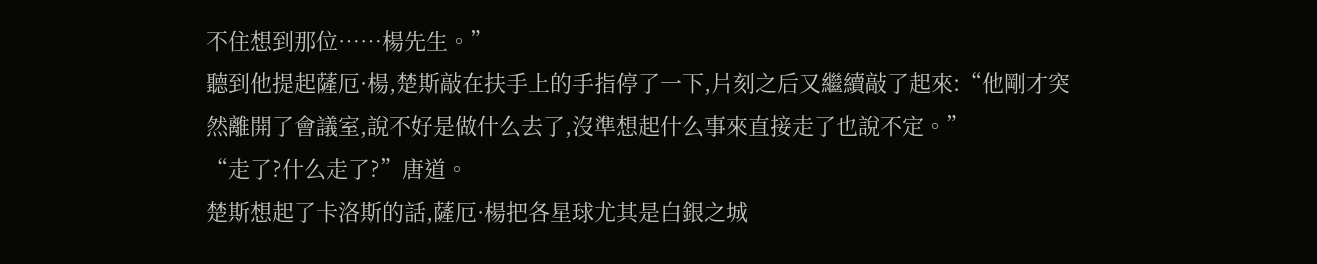不住想到那位……楊先生。”
聽到他提起薩厄·楊,楚斯敲在扶手上的手指停了一下,片刻之后又繼續敲了起來:“他剛才突然離開了會議室,說不好是做什么去了,沒準想起什么事來直接走了也說不定。”
“走了?什么走了?”唐道。
楚斯想起了卡洛斯的話,薩厄·楊把各星球尤其是白銀之城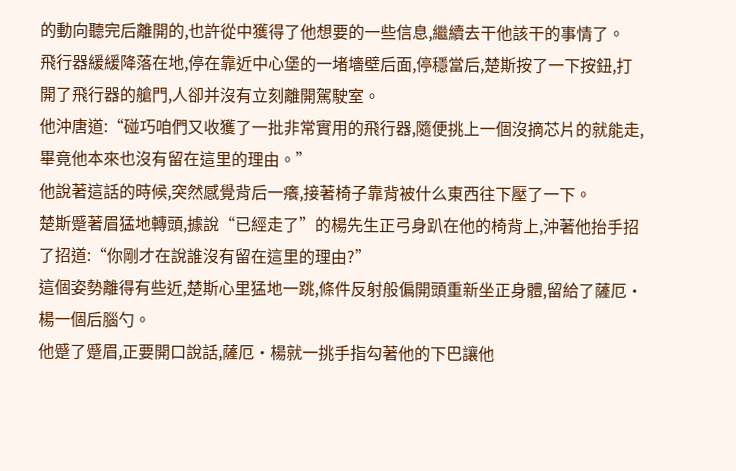的動向聽完后離開的,也許從中獲得了他想要的一些信息,繼續去干他該干的事情了。
飛行器緩緩降落在地,停在靠近中心堡的一堵墻壁后面,停穩當后,楚斯按了一下按鈕,打開了飛行器的艙門,人卻并沒有立刻離開駕駛室。
他沖唐道:“碰巧咱們又收獲了一批非常實用的飛行器,隨便挑上一個沒摘芯片的就能走,畢竟他本來也沒有留在這里的理由。”
他說著這話的時候,突然感覺背后一癢,接著椅子靠背被什么東西往下壓了一下。
楚斯蹙著眉猛地轉頭,據說“已經走了”的楊先生正弓身趴在他的椅背上,沖著他抬手招了招道:“你剛才在說誰沒有留在這里的理由?”
這個姿勢離得有些近,楚斯心里猛地一跳,條件反射般偏開頭重新坐正身體,留給了薩厄·楊一個后腦勺。
他蹙了蹙眉,正要開口說話,薩厄·楊就一挑手指勾著他的下巴讓他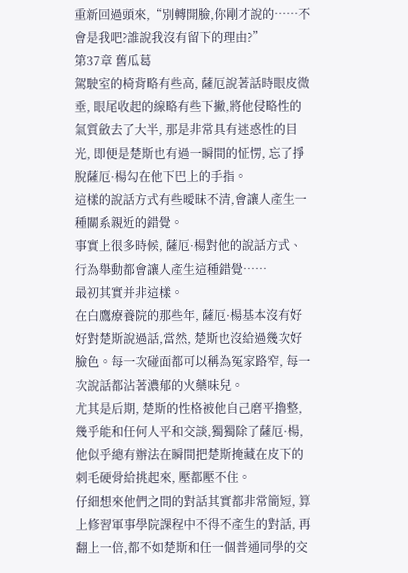重新回過頭來,“別轉開臉,你剛才說的……不會是我吧?誰說我沒有留下的理由?”
第37章 舊瓜葛
駕駛室的椅背略有些高, 薩厄說著話時眼皮微垂, 眼尾收起的線略有些下撇,將他侵略性的氣質斂去了大半, 那是非常具有迷惑性的目光, 即便是楚斯也有過一瞬間的怔愣, 忘了掙脫薩厄·楊勾在他下巴上的手指。
這樣的說話方式有些曖昧不清,會讓人產生一種關系親近的錯覺。
事實上很多時候, 薩厄·楊對他的說話方式、行為舉動都會讓人產生這種錯覺……
最初其實并非這樣。
在白鷹療養院的那些年, 薩厄·楊基本沒有好好對楚斯說過話,當然, 楚斯也沒給過幾次好臉色。每一次碰面都可以稱為冤家路窄, 每一次說話都沾著濃郁的火藥味兒。
尤其是后期, 楚斯的性格被他自己磨平擼整,幾乎能和任何人平和交談,獨獨除了薩厄·楊,他似乎總有辦法在瞬間把楚斯掩藏在皮下的刺毛硬骨給挑起來, 壓都壓不住。
仔細想來他們之間的對話其實都非常簡短, 算上修習軍事學院課程中不得不產生的對話, 再翻上一倍,都不如楚斯和任一個普通同學的交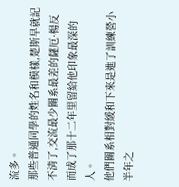流多。
那些普通同學的姓名和模樣,楚斯早就記不清了,交流最少關系最差的薩厄·楊反而成了那十二年里留給他印象最深的人。
他們關系相對緩和下來是進了訓練營小半年之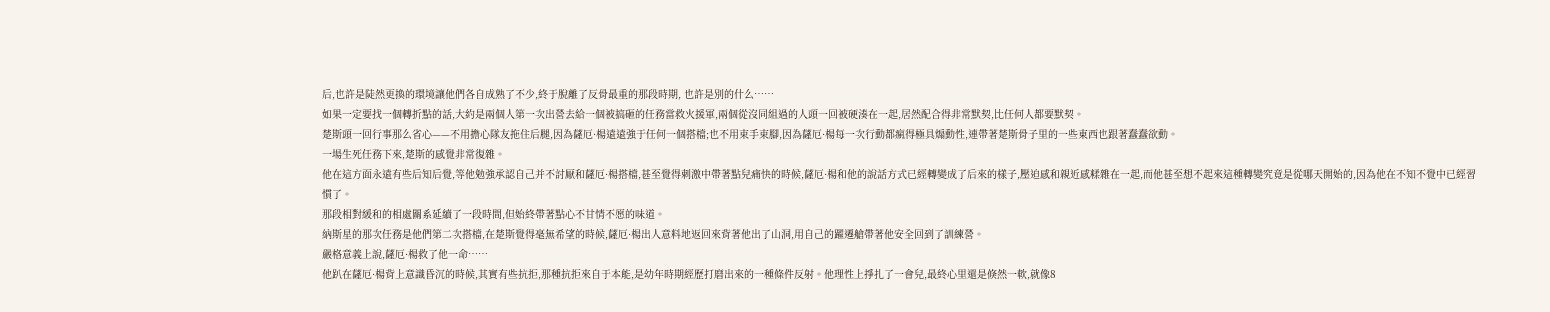后,也許是陡然更換的環境讓他們各自成熟了不少,終于脫離了反骨最重的那段時期, 也許是別的什么……
如果一定要找一個轉折點的話,大約是兩個人第一次出營去給一個被搞砸的任務當救火援軍,兩個從沒同組過的人頭一回被硬湊在一起,居然配合得非常默契,比任何人都要默契。
楚斯頭一回行事那么省心——不用擔心隊友拖住后腿,因為薩厄·楊遠遠強于任何一個搭檔;也不用束手束腳,因為薩厄·楊每一次行動都瘋得極具煽動性,連帶著楚斯骨子里的一些東西也跟著蠢蠢欲動。
一場生死任務下來,楚斯的感覺非常復雜。
他在這方面永遠有些后知后覺,等他勉強承認自己并不討厭和薩厄·楊搭檔,甚至覺得刺激中帶著點兒痛快的時候,薩厄·楊和他的說話方式已經轉變成了后來的樣子,壓迫感和親近感糅雜在一起,而他甚至想不起來這種轉變究竟是從哪天開始的,因為他在不知不覺中已經習慣了。
那段相對緩和的相處關系延續了一段時間,但始終帶著點心不甘情不愿的味道。
納斯星的那次任務是他們第二次搭檔,在楚斯覺得毫無希望的時候,薩厄·楊出人意料地返回來背著他出了山洞,用自己的躍遷艙帶著他安全回到了訓練營。
嚴格意義上說,薩厄·楊救了他一命……
他趴在薩厄·楊背上意識昏沉的時候,其實有些抗拒,那種抗拒來自于本能,是幼年時期經歷打磨出來的一種條件反射。他理性上掙扎了一會兒,最終心里還是倏然一軟,就像8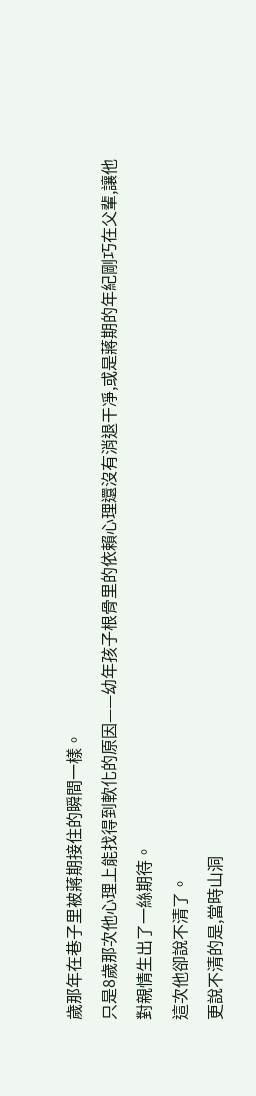歲那年在巷子里被蔣期接住的瞬間一樣。
只是8歲那次他心理上能找得到軟化的原因——幼年孩子根骨里的依賴心理還沒有消退干凈,或是蔣期的年紀剛巧在父輩,讓他對親情生出了一絲期待。
這次他卻說不清了。
更說不清的是,當時山洞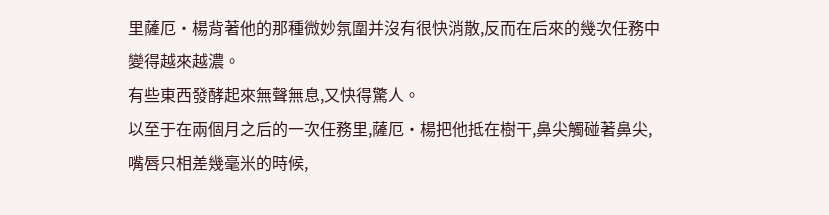里薩厄·楊背著他的那種微妙氛圍并沒有很快消散,反而在后來的幾次任務中變得越來越濃。
有些東西發酵起來無聲無息,又快得驚人。
以至于在兩個月之后的一次任務里,薩厄·楊把他抵在樹干,鼻尖觸碰著鼻尖,嘴唇只相差幾毫米的時候,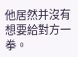他居然并沒有想要給對方一拳。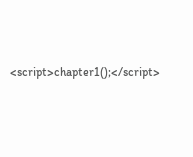<script>chapter1();</script>